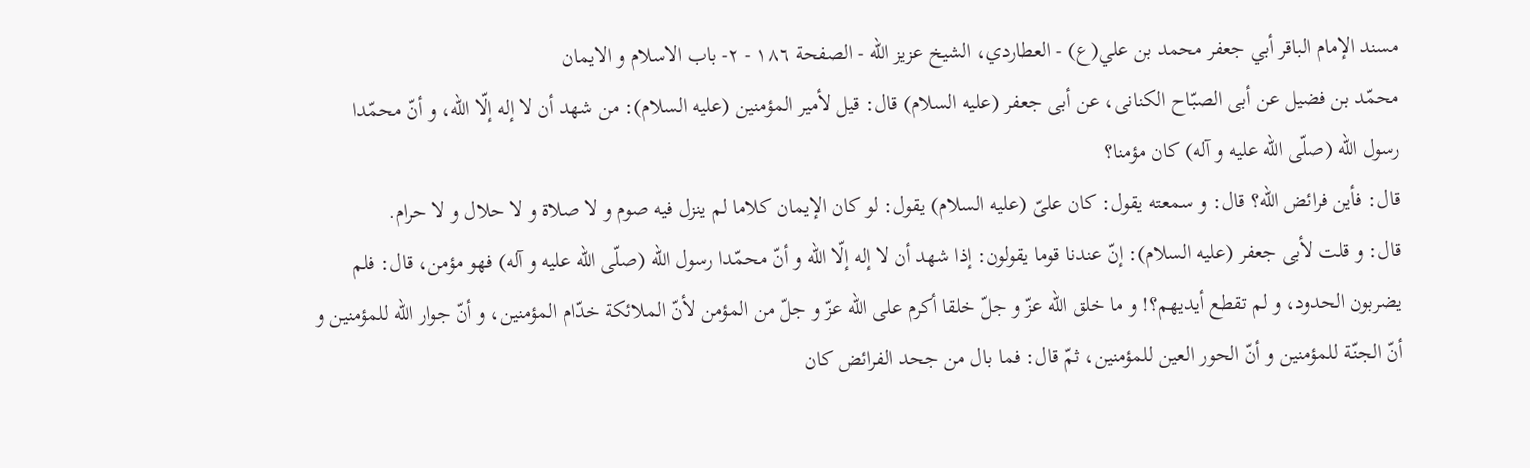مسند الإمام الباقر أبي جعفر محمد بن علي(ع) - العطاردي، الشيخ عزيز الله - الصفحة ١٨٦ - ٢- باب الاسلام و الايمان
محمّد بن فضيل عن أبى الصبّاح الكنانى، عن أبى جعفر (عليه السلام) قال: قيل لأمير المؤمنين (عليه السلام): من شهد أن لا إله إلّا اللّه، و أنّ محمّدا رسول اللّه (صلّى اللّه عليه و آله) كان مؤمنا؟
قال: فأين فرائض اللّه؟ قال: و سمعته يقول: كان علىّ (عليه السلام) يقول: لو كان الإيمان كلاما لم ينزل فيه صوم و لا صلاة و لا حلال و لا حرام.
قال: و قلت لأبى جعفر (عليه السلام): إنّ عندنا قوما يقولون: إذا شهد أن لا إله إلّا اللّه و أنّ محمّدا رسول اللّه (صلّى اللّه عليه و آله) فهو مؤمن، قال: فلم يضربون الحدود، و لم تقطع أيديهم؟! و ما خلق اللّه عزّ و جلّ خلقا أكرم على اللّه عزّ و جلّ من المؤمن لأنّ الملائكة خدّام المؤمنين، و أنّ جوار اللّه للمؤمنين و أنّ الجنّة للمؤمنين و أنّ الحور العين للمؤمنين، ثمّ قال: فما بال من جحد الفرائض كان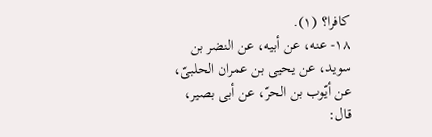كافرا؟ (١).
١٨- عنه، عن أبيه، عن النضر بن سويد، عن يحيى بن عمران الحلبىّ، عن أيّوب بن الحرّ، عن أبى بصير، قال: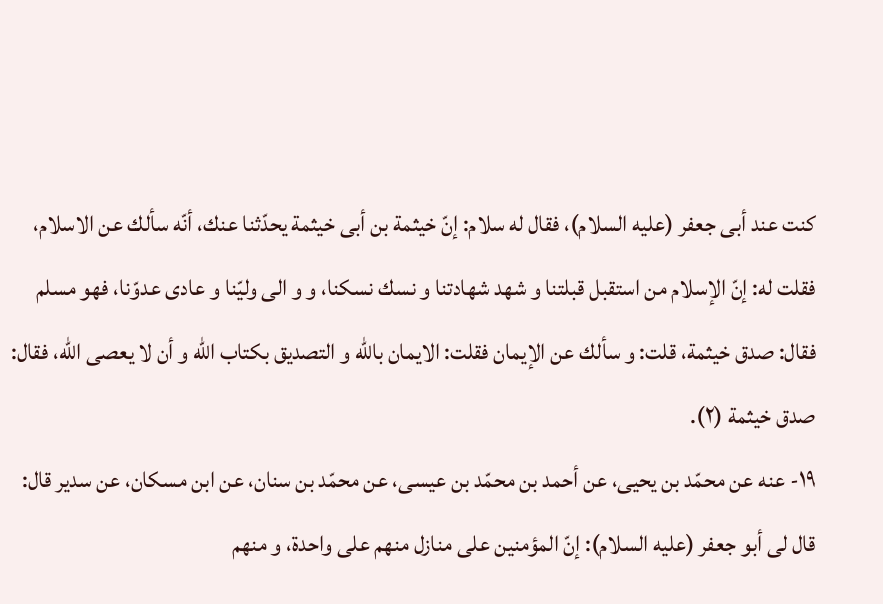كنت عند أبى جعفر (عليه السلام)، فقال له سلام: إنّ خيثمة بن أبى خيثمة يحدّثنا عنك، أنّه سألك عن الاسلام، فقلت له: إنّ الإسلام من استقبل قبلتنا و شهد شهادتنا و نسك نسكنا، و و الى وليّنا و عادى عدوّنا، فهو مسلم فقال: صدق خيثمة، قلت: و سألك عن الإيمان فقلت: الايمان باللّه و التصديق بكتاب اللّه و أن لا يعصى اللّه، فقال: صدق خيثمة (٢).
١٩- عنه عن محمّد بن يحيى، عن أحمد بن محمّد بن عيسى، عن محمّد بن سنان، عن ابن مسكان، عن سدير قال: قال لى أبو جعفر (عليه السلام): إنّ المؤمنين على منازل منهم على واحدة، و منهم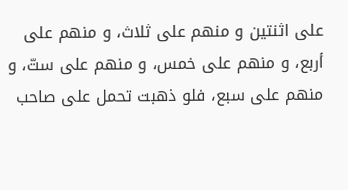على اثنتين و منهم على ثلاث، و منهم على أربع، و منهم على خمس، و منهم على ستّ، و منهم على سبع، فلو ذهبت تحمل على صاحب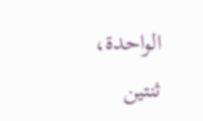الواحدة، ثنتين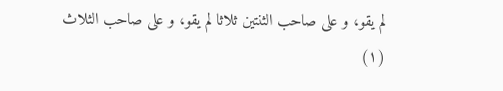لم يقو، و على صاحب الثنتين ثلاثا لم يقو، و على صاحب الثلاث
(١)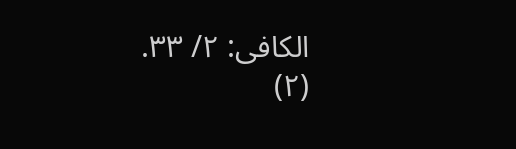الكافى: ٢/ ٣٣.
(٢)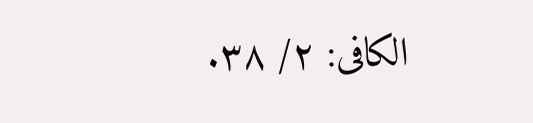الكافى: ٢/ ٣٨.